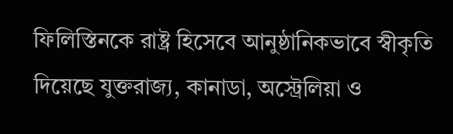ফিলিস্তিনকে রাষ্ট্র হিসেবে আনুষ্ঠানিকভাবে স্বীকৃতি দিয়েছে যুক্তরাজ্য, কানাডা, অস্ট্রেলিয়া ও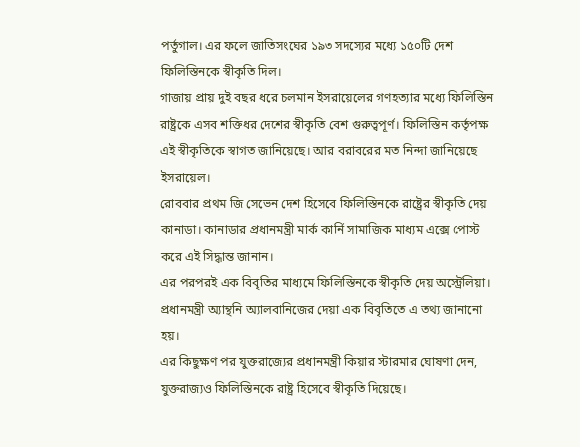পর্তুগাল। এর ফলে জাতিসংঘের ১৯৩ সদস্যের মধ্যে ১৫০টি দেশ ফিলিস্তিনকে স্বীকৃতি দিল।
গাজায় প্রায় দুই বছর ধরে চলমান ইসরায়েলের গণহত্যার মধ্যে ফিলিস্তিন রাষ্ট্রকে এসব শক্তিধর দেশের স্বীকৃতি বেশ গুরুত্বপূর্ণ। ফিলিস্তিন কর্তৃপক্ষ এই স্বীকৃতিকে স্বাগত জানিয়েছে। আর বরাবরের মত নিন্দা জানিয়েছে ইসরায়েল।
রোববার প্রথম জি সেভেন দেশ হিসেবে ফিলিস্তিনকে রাষ্ট্রের স্বীকৃতি দেয় কানাডা। কানাডার প্রধানমন্ত্রী মার্ক কার্নি সামাজিক মাধ্যম এক্সে পোস্ট করে এই সিদ্ধান্ত জানান।
এর পরপরই এক বিবৃতির মাধ্যমে ফিলিস্তিনকে স্বীকৃতি দেয় অস্ট্রেলিয়া। প্রধানমন্ত্রী অ্যান্থনি অ্যালবানিজের দেয়া এক বিবৃতিতে এ তথ্য জানানো হয়।
এর কিছুক্ষণ পর যুক্তরাজ্যের প্রধানমন্ত্রী কিয়ার স্টারমার ঘোষণা দেন, যুক্তরাজ্যও ফিলিস্তিনকে রাষ্ট্র হিসেবে স্বীকৃতি দিয়েছে।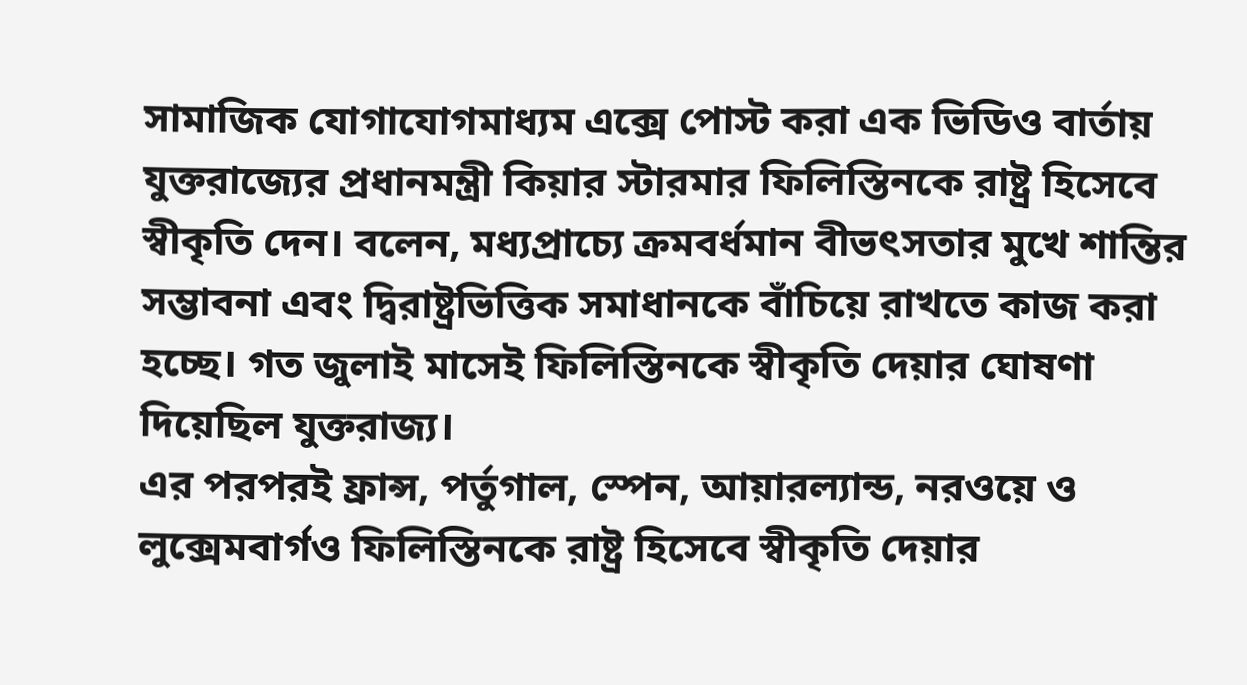সামাজিক যোগাযোগমাধ্যম এক্সে পোস্ট করা এক ভিডিও বার্তায় যুক্তরাজ্যের প্রধানমন্ত্রী কিয়ার স্টারমার ফিলিস্তিনকে রাষ্ট্র হিসেবে স্বীকৃতি দেন। বলেন, মধ্যপ্রাচ্যে ক্রমবর্ধমান বীভৎসতার মুখে শান্তির সম্ভাবনা এবং দ্বিরাষ্ট্রভিত্তিক সমাধানকে বাঁচিয়ে রাখতে কাজ করা হচ্ছে। গত জুলাই মাসেই ফিলিস্তিনকে স্বীকৃতি দেয়ার ঘোষণা দিয়েছিল যুক্তরাজ্য।
এর পরপরই ফ্রান্স, পর্তুগাল, স্পেন, আয়ারল্যান্ড, নরওয়ে ও লুক্সেমবার্গও ফিলিস্তিনকে রাষ্ট্র হিসেবে স্বীকৃতি দেয়ার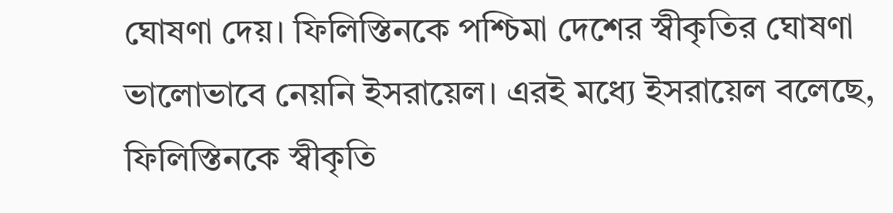ঘোষণা দেয়। ফিলিস্তিনকে পশ্চিমা দেশের স্বীকৃতির ঘোষণা ভালোভাবে নেয়নি ইসরায়েল। এরই মধ্যে ইসরায়েল বলেছে, ফিলিস্তিনকে স্বীকৃতি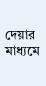দেয়ার মাধ্যমে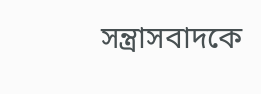সন্ত্রাসবাদকে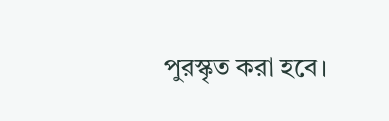পুরস্কৃত করা হবে।